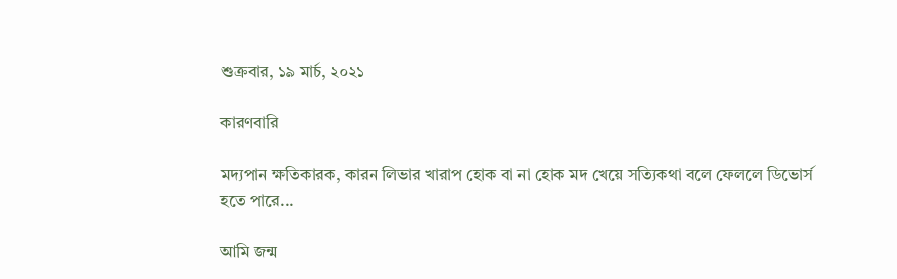শুক্রবার, ১৯ মার্চ, ২০২১

কারণবারি

মদ্যপান ক্ষতিকারক, কারন লিভার খারাপ হোক বা না হোক মদ খেয়ে সত্যিকথা বলে ফেললে ডিভোর্স হতে পারে...

আমি জন্ম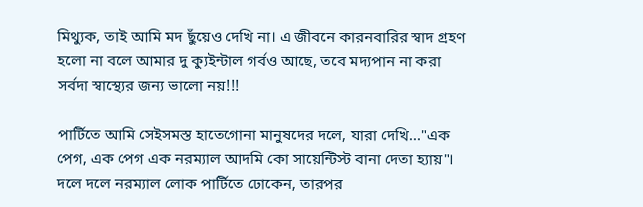মিথ্যুক, তাই আমি মদ ছুঁয়েও দেখি না। এ জীবনে কারনবারির স্বাদ গ্রহণ হলো না বলে আমার দু ক্যুইন্টাল গর্বও আছে, তবে মদ্যপান না করা সর্বদা স্বাস্থ্যের জন্য ভালো নয়!!!

পার্টিতে আমি সেইসমস্ত হাতেগোনা মানুষদের দলে, যারা দেখি..."এক পেগ, এক পেগ এক নরম্যাল আদমি কো সায়েন্টিস্ট বানা দেতা হ্যায়"। দলে দলে নরম্যাল লোক পার্টিতে ঢোকেন, তারপর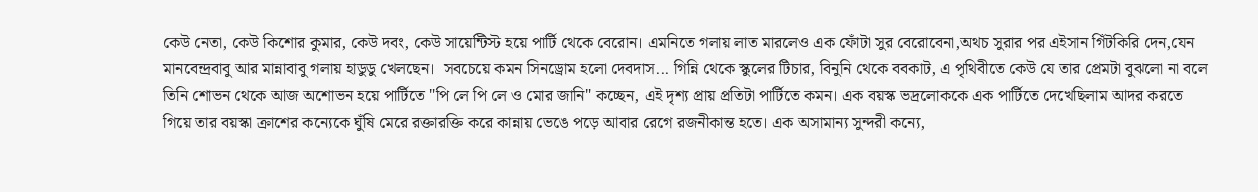কেউ নেতা, কেউ কিশোর কুমার, কেউ দবং, কেউ সায়েন্টিস্ট হয়ে পার্টি থেকে বেরোন। এমনিতে গলায় লাত মারলেও এক ফোঁটা সুর বেরোবেনা,অথচ সুরার পর এইসান গিঁটকিরি দেন,যেন মানবেন্দ্রবাবু আর মান্নাবাবু গলায় হাডুডু খেলছেন।  সবচেয়ে কমন সিনড্রোম হলো দেবদাস... গিন্নি থেকে স্কুলের টিচার, বিনুনি থেকে ববকাট, এ পৃথিবীতে কেউ যে তার প্রেমটা বুঝলো না বলে তিনি শোভন থেকে আজ অশোভন হয়ে পার্টিতে "পি লে পি লে ও মোর জানি" কচ্ছেন, এই দৃশ্য প্রায় প্রতিটা পার্টিতে কমন। এক বয়স্ক ভদ্রলোককে এক পার্টিতে দেখেছিলাম আদর করতে গিয়ে তার বয়স্কা ক্রাশের কন্যেকে ঘুঁষি মেরে রক্তারক্তি করে কান্নায় ভেঙে পড়ে আবার রেগে রজনীকান্ত হতে। এক অসামান্য সুন্দরী কন্যে,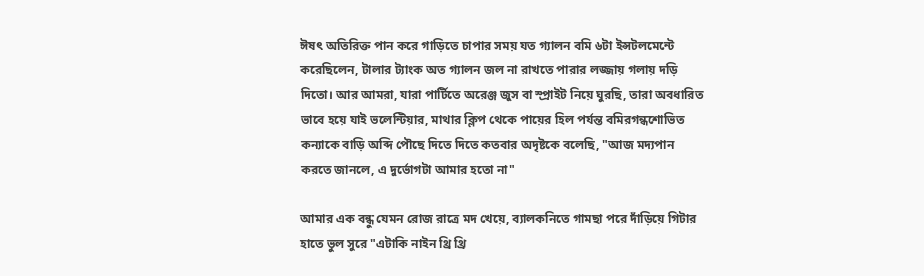ঈষৎ অতিরিক্ত পান করে গাড়িতে চাপার সময় যত গ্যালন বমি ৬টা ইন্সটলমেন্টে করেছিলেন, টালার ট্যাংক অত গ্যালন জল না রাখতে পারার লজ্জায় গলায় দড়ি দিতো। আর আমরা, যারা পার্টিতে অরেঞ্জ জুস বা স্প্রাইট নিয়ে ঘুরছি, তারা অবধারিত ভাবে হয়ে যাই ভলেন্টিয়ার, মাথার ক্লিপ থেকে পায়ের হিল পর্যন্ত বমিরগন্ধশোভিত কন্যাকে বাড়ি অব্দি পৌছে দিতে দিতে কতবার অদৃষ্টকে বলেছি, "আজ মদ্যপান করতে জানলে, এ দুর্ভোগটা আমার হতো না"

আমার এক বন্ধু যেমন রোজ রাত্রে মদ খেয়ে, ব্যালকনিতে গামছা পরে দাঁড়িয়ে গিটার হাতে ভুল সুরে "এটাকি নাইন থ্রি থ্রি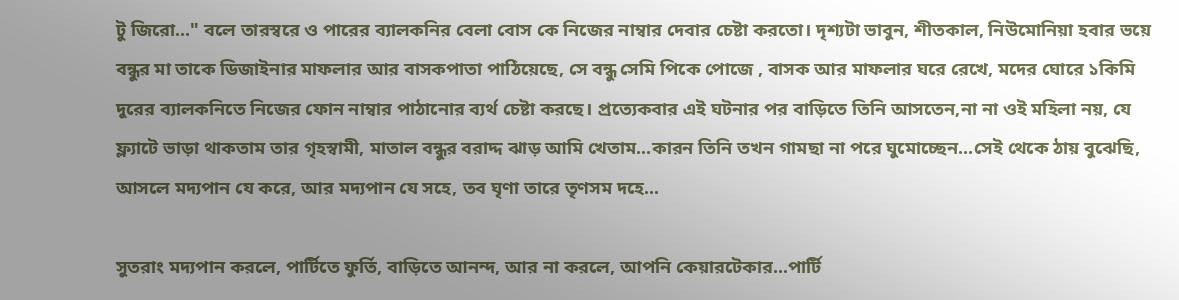টু জিরো..." বলে তারস্বরে ও পারের ব্যালকনির বেলা বোস কে নিজের নাম্বার দেবার চেষ্টা করতো। দৃশ্যটা ভাবুন, শীতকাল, নিউমোনিয়া হবার ভয়ে বন্ধুর মা তাকে ডিজাইনার মাফলার আর বাসকপাতা পাঠিয়েছে, সে বন্ধু সেমি পিকে পোজে , বাসক আর মাফলার ঘরে রেখে, মদের ঘোরে ১কিমি দুরের ব্যালকনিতে নিজের ফোন নাম্বার পাঠানোর ব্যর্থ চেষ্টা করছে। প্রত্যেকবার এই ঘটনার পর বাড়িতে তিনি আসতেন,না না ওই মহিলা নয়, যে ফ্ল্যাটে ভাড়া থাকতাম তার গৃহস্বামী, মাতাল বন্ধুর বরাদ্দ ঝাড় আমি খেতাম...কারন তিনি তখন গামছা না পরে ঘুমোচ্ছেন...সেই থেকে ঠায় বুঝেছি, আসলে মদ্যপান যে করে, আর মদ্যপান যে সহে, তব ঘৃণা তারে তৃণসম দহে...

সুতরাং মদ্যপান করলে, পার্টিতে ফুর্তি, বাড়িতে আনন্দ, আর না করলে, আপনি কেয়ারটেকার...পার্টি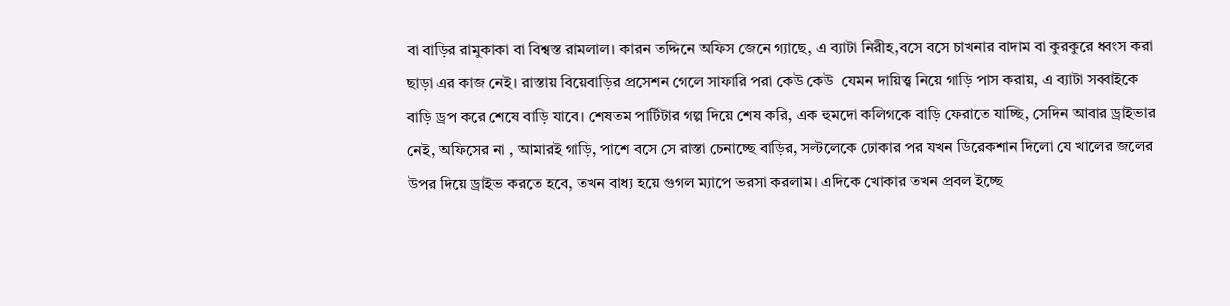বা বাড়ির রামুকাকা বা বিশ্বস্ত রামলাল। কারন তদ্দিনে অফিস জেনে গ্যাছে, এ ব্যাটা নিরীহ,বসে বসে চাখনার বাদাম বা কুরকুরে ধ্বংস করা ছাড়া এর কাজ নেই। রাস্তায় বিয়েবাড়ির প্রসেশন গেলে সাফারি পরা কেউ কেউ  যেমন দায়িত্ত্ব নিয়ে গাড়ি পাস করায়, এ ব্যাটা সব্বাইকে বাড়ি ড্রপ করে শেষে বাড়ি যাবে। শেষতম পার্টিটার গল্প দিয়ে শেষ করি, এক হুমদো কলিগকে বাড়ি ফেরাতে যাচ্ছি, সেদিন আবার ড্রাইভার নেই, অফিসের না , আমারই গাড়ি, পাশে বসে সে রাস্তা চেনাচ্ছে বাড়ির, সল্টলেকে ঢোকার পর যখন ডিরেকশান দিলো যে খালের জলের উপর দিয়ে ড্রাইভ করতে হবে, তখন বাধ্য হয়ে গুগল ম্যাপে ভরসা করলাম। এদিকে খোকার তখন প্রবল ইচ্ছে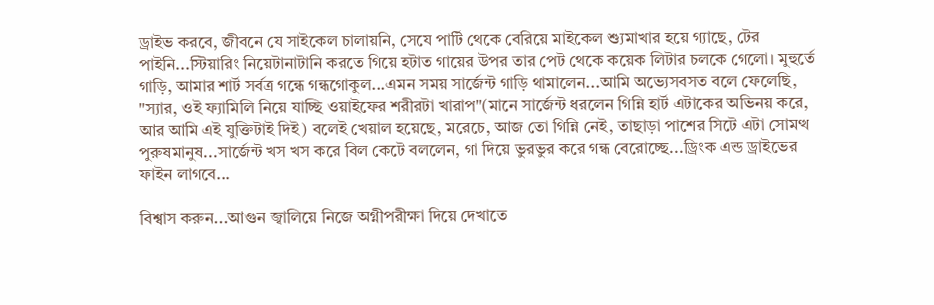ড্রাইভ করবে, জীবনে যে সাইকেল চালায়নি, সেযে পার্টি থেকে বেরিয়ে মাইকেল শ্যুমাখার হয়ে গ্যাছে, টের পাইনি...স্টিয়ারিং নিয়েটানাটানি করতে গিয়ে হটাত গায়ের উপর তার পেট থেকে কয়েক লিটার চলকে গেলো। মুহুর্তে গাড়ি, আমার শার্ট সর্বত্র গন্ধে গন্ধগোকুল...এমন সময় সার্জেন্ট গাড়ি থামালেন...আমি অভ্যেসবসত বলে ফেলেছি, "স্যার, ওই ফ্যামিলি নিয়ে যাচ্ছি ওয়াইফের শরীরটা খারাপ"(মানে সার্জেন্ট ধরলেন গিন্নি হার্ট এটাকের অভিনয় করে, আর আমি এই যুক্তিটাই দিই) বলেই খেয়াল হয়েছে, মরেচে, আজ তো গিন্নি নেই, তাছাড়া পাশের সিটে এটা সোমত্থ পুরুষমানুষ...সার্জেন্ট খস খস করে বিল কেটে বললেন, গা দিয়ে ভুরভুর করে গন্ধ বেরোচ্ছে...ড্রিংক এন্ড ড্রাইভের ফাইন লাগবে...

বিশ্বাস করুন...আগুন জ্বালিয়ে নিজে অগ্নীপরীক্ষা দিয়ে দেখাতে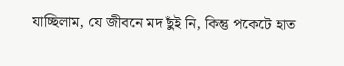যাচ্ছিলাম, যে জীবনে মদ ছুঁই নি, কিন্তু পকেটে হাত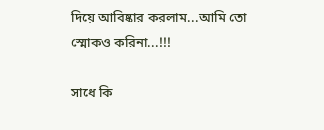দিয়ে আবিষ্কার করলাম...আমি তো স্মোকও করিনা...!!!

সাধে কি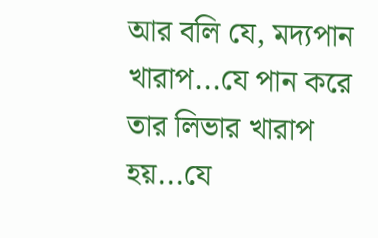আর বলি যে, মদ্যপান খারাপ...যে পান করে তার লিভার খারাপ হয়...যে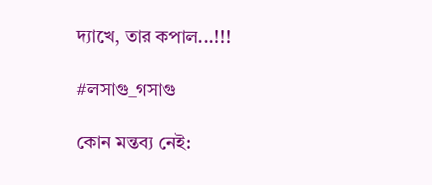দ্যাখে, তার কপাল...!!!

#লসাগু_গসাগু

কোন মন্তব্য নেই: